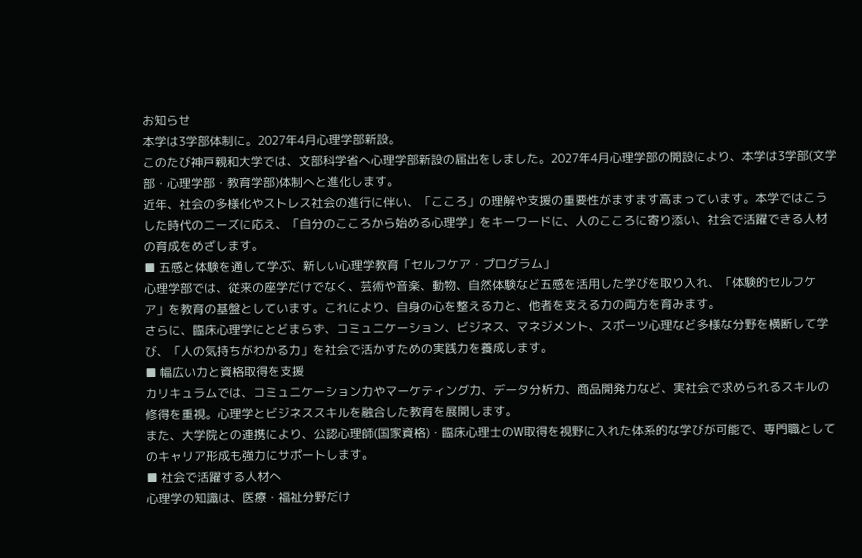お知らせ
本学は3学部体制に。2027年4月心理学部新設。
このたび神戸親和大学では、文部科学省へ心理学部新設の届出をしました。2027年4月心理学部の開設により、本学は3学部(文学部・心理学部・教育学部)体制へと進化します。
近年、社会の多様化やストレス社会の進行に伴い、「こころ」の理解や支援の重要性がますます高まっています。本学ではこうした時代のニーズに応え、「自分のこころから始める心理学」をキーワードに、人のこころに寄り添い、社会で活躍できる人材の育成をめざします。
■ 五感と体験を通して学ぶ、新しい心理学教育「セルフケア・プログラム」
心理学部では、従来の座学だけでなく、芸術や音楽、動物、自然体験など五感を活用した学びを取り入れ、「体験的セルフケア」を教育の基盤としています。これにより、自身の心を整える力と、他者を支える力の両方を育みます。
さらに、臨床心理学にとどまらず、コミュニケーション、ビジネス、マネジメント、スポーツ心理など多様な分野を横断して学び、「人の気持ちがわかる力」を社会で活かすための実践力を養成します。
■ 幅広い力と資格取得を支援
カリキュラムでは、コミュニケーション力やマーケティング力、データ分析力、商品開発力など、実社会で求められるスキルの修得を重視。心理学とビジネススキルを融合した教育を展開します。
また、大学院との連携により、公認心理師(国家資格)・臨床心理士のW取得を視野に入れた体系的な学びが可能で、専門職としてのキャリア形成も強力にサポートします。
■ 社会で活躍する人材へ
心理学の知識は、医療・福祉分野だけ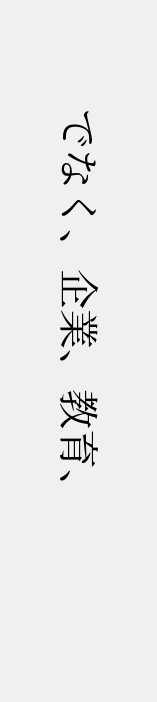でなく、企業、教育、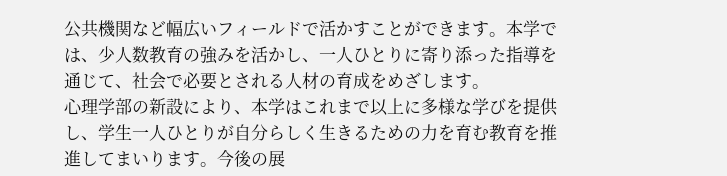公共機関など幅広いフィールドで活かすことができます。本学では、少人数教育の強みを活かし、一人ひとりに寄り添った指導を通じて、社会で必要とされる人材の育成をめざします。
心理学部の新設により、本学はこれまで以上に多様な学びを提供し、学生一人ひとりが自分らしく生きるための力を育む教育を推進してまいります。今後の展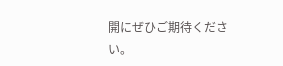開にぜひご期待ください。